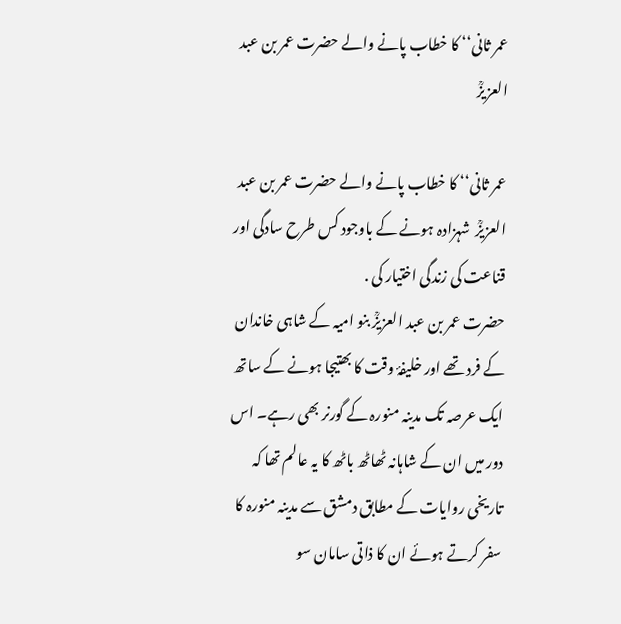عمر ثانی‘‘ کا خطاب پانے والے حضرت عمر بن عبد العزیزؒ

عمر ثانی‘‘ کا خطاب پانے والے حضرت عمر بن عبد العزیزؒ  شہزادہ ہونے کے باوجود کس طرح سادگی اور قناعت کی زندگی اختیار کی .
حضرت عمر بن عبد العزیزؒ بنو امیہ کے شاہی خاندان کے فرد تھے اور خلیفۂ وقت کا بھتیجا ہونے کے ساتھ ایک عرصہ تک مدینہ منورہ کے گورنر بھی رہے۔ اس دور میں ان کے شاہانہ ٹھاٹھ باٹھ کا یہ عالم تھا کہ تاریخی روایات کے مطابق دمشق سے مدینہ منورہ کا سفر کرتے ہوئے ان کا ذاتی سامان سو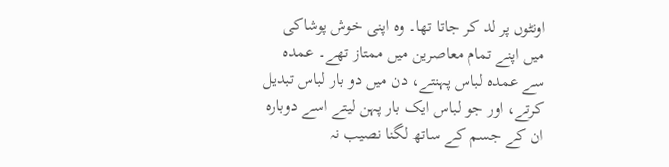اونٹوں پر لد کر جاتا تھا۔ وہ اپنی خوش پوشاکی میں اپنے تمام معاصرین میں ممتاز تھے۔ عمدہ سے عمدہ لباس پہنتے، دن میں دو بار لباس تبدیل کرتے، اور جو لباس ایک بار پہن لیتے اسے دوبارہ ان کے جسم کے ساتھ لگنا نصیب نہ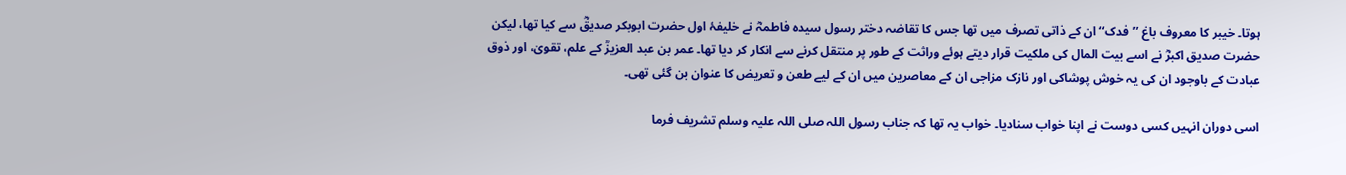ہوتا۔ خیبر کا معروف باغ ’’فدک‘‘ ان کے ذاتی تصرف میں تھا جس کا تقاضہ دختر رسول سیدہ فاطمہؓ نے خلیفۂ اول حضرت ابوبکر صدیقؓ سے کیا تھا، لیکن حضرت صدیق اکبرؓ نے اسے بیت المال کی ملکیت قرار دیتے ہوئے وراثت کے طور پر منتقل کرنے سے انکار کر دیا تھا۔ عمر بن عبد العزیزؒ کے علم، تقویٰ، اور ذوق عبادت کے باوجود ان کی یہ خوش پوشاکی اور نازک مزاجی ان کے معاصرین میں ان کے لیے طعن و تعریض کا عنوان بن گئی تھی۔

اسی دوران انہیں کسی دوست نے اپنا خواب سنادیا۔ خواب یہ تھا کہ جناب رسول اللہ صلی اللہ علیہ وسلم تشریف فرما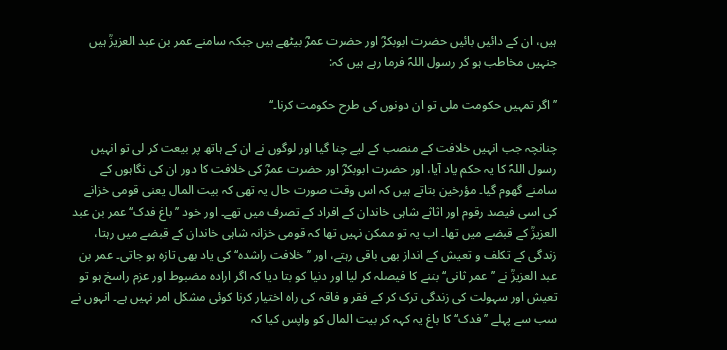ہیں، ان کے دائیں بائیں حضرت ابوبکرؓ اور حضرت عمرؓ بیٹھے ہیں جبکہ سامنے عمر بن عبد العزیزؒ ہیں جنہیں مخاطب ہو کر رسول اللہؐ فرما رہے ہیں کہ:

’’اگر تمہیں حکومت ملی تو ان دونوں کی طرح حکومت کرنا۔‘‘

چنانچہ جب انہیں خلافت کے منصب کے لیے چنا گیا اور لوگوں نے ان کے ہاتھ پر بیعت کر لی تو انہیں رسول اللہؐ کا یہ حکم یاد آیا، اور حضرت ابوبکرؓ اور حضرت عمرؓ کی خلافت کا دور ان کی نگاہوں کے سامنے گھوم گیا۔ مؤرخین بتاتے ہیں کہ اس وقت صورت حال یہ تھی کہ بیت المال یعنی قومی خزانے کی اسی فیصد رقوم اور اثاثے شاہی خاندان کے افراد کے تصرف میں تھے۔ اور خود ’’باغ فدک‘‘ عمر بن عبد العزیزؒ کے قبضے میں تھا۔ اب یہ تو ممکن نہیں تھا کہ قومی خزانہ شاہی خاندان کے قبضے میں رہتا، زندگی کے تکلف و تعیش کے انداز بھی باقی رہتے، اور ’’خلافت راشدہ‘‘ کی یاد بھی تازہ ہو جاتی۔ عمر بن عبد العزیزؒ نے ’’عمر ثانی‘‘ بننے کا فیصلہ کر لیا اور دنیا کو بتا دیا کہ اگر ارادہ مضبوط اور عزم راسخ ہو تو تعیش اور سہولت کی زندگی ترک کر کے فقر و فاقہ کی راہ اختیار کرنا کوئی مشکل امر نہیں ہے۔ انہوں نے سب سے پہلے ’’فدک‘‘ کا باغ یہ کہہ کر بیت المال کو واپس کیا کہ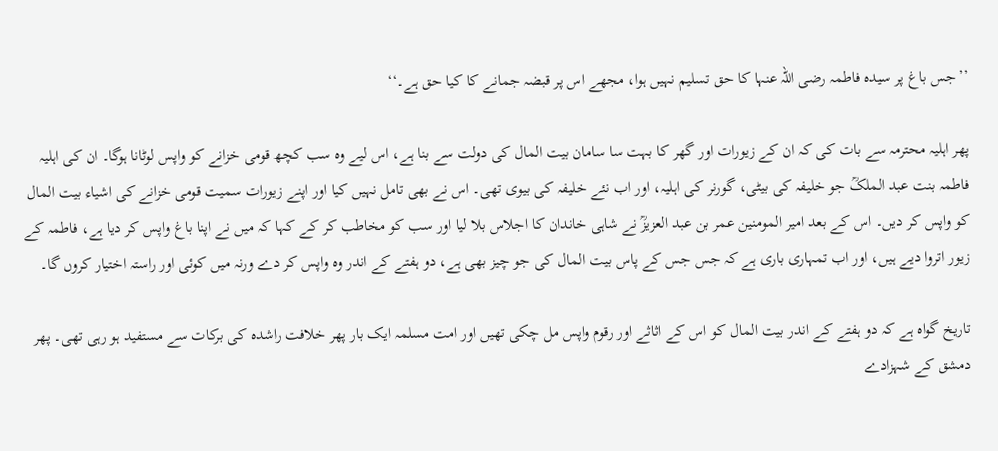’’جس باغ پر سیدہ فاطمہ رضی اللہ عنہا کا حق تسلیم نہیں ہوا، مجھے اس پر قبضہ جمانے کا کیا حق ہے۔‘‘

پھر اہلیہ محترمہ سے بات کی کہ ان کے زیورات اور گھر کا بہت سا سامان بیت المال کی دولت سے بنا ہے، اس لیے وہ سب کچھ قومی خزانے کو واپس لوٹانا ہوگا۔ ان کی اہلیہ فاطمہ بنت عبد الملکؒ جو خلیفہ کی بیٹی، گورنر کی اہلیہ، اور اب نئے خلیفہ کی بیوی تھی۔ اس نے بھی تامل نہیں کیا اور اپنے زیورات سمیت قومی خزانے کی اشیاء بیت المال کو واپس کر دیں۔ اس کے بعد امیر المومنین عمر بن عبد العزیزؒ نے شاہی خاندان کا اجلاس بلا لیا اور سب کو مخاطب کر کے کہا کہ میں نے اپنا باغ واپس کر دیا ہے، فاطمہ کے زیور اتروا دیے ہیں، اور اب تمہاری باری ہے کہ جس جس کے پاس بیت المال کی جو چیز بھی ہے، دو ہفتے کے اندر وہ واپس کر دے ورنہ میں کوئی اور راستہ اختیار کروں گا۔

تاریخ گواہ ہے کہ دو ہفتے کے اندر بیت المال کو اس کے اثاثے اور رقوم واپس مل چکی تھیں اور امت مسلمہ ایک بار پھر خلافت راشدہ کی برکات سے مستفید ہو رہی تھی۔ پھر دمشق کے شہزادے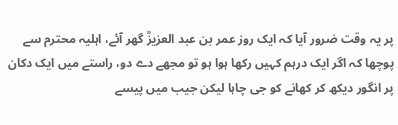پر یہ وقت ضرور آیا کہ ایک روز عمر بن عبد العزیزؒ گھر آئے، اہلیہ محترم سے پوچھا کہ اگر ایک درہم کہیں رکھا ہوا ہو تو مجھے دے دو، راستے میں ایک دکان پر انگور دیکھ کر کھانے کو جی چاہا لیکن جیب میں پیسے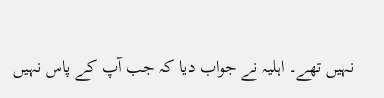نہیں تھے۔ اہلیہ نے جواب دیا کہ جب آپ کے پاس نہیں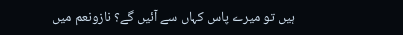ہیں تو میرے پاس کہاں سے آئیں گے؟ نازونعم میں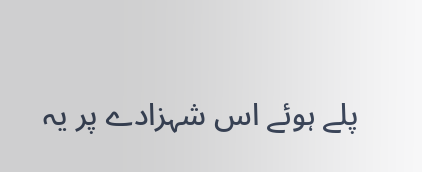پلے ہوئے اس شہزادے پر یہ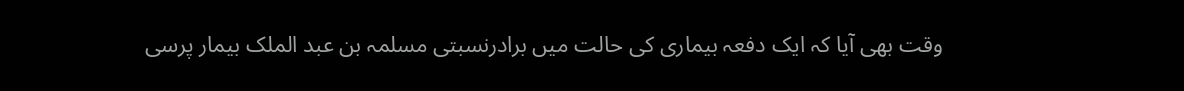وقت بھی آیا کہ ایک دفعہ بیماری کی حالت میں برادرنسبتی مسلمہ بن عبد الملک بیمار پرسی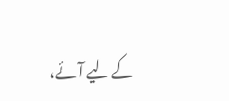کے لیے آئے،